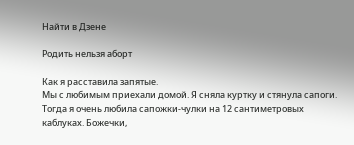Найти в Дзене

Родить нельзя аборт

Как я расставила запятые.
Мы с любимым приехали домой. Я сняла куртку и стянула сапоги. Тогда я очень любила сапожки-чулки на 12 сантиметровых каблуках. Божечки,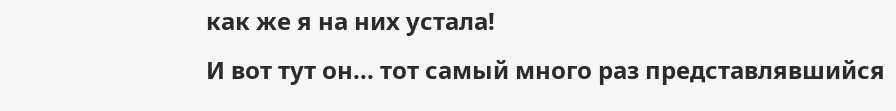как же я на них устала!
И вот тут он... тот самый много раз представлявшийся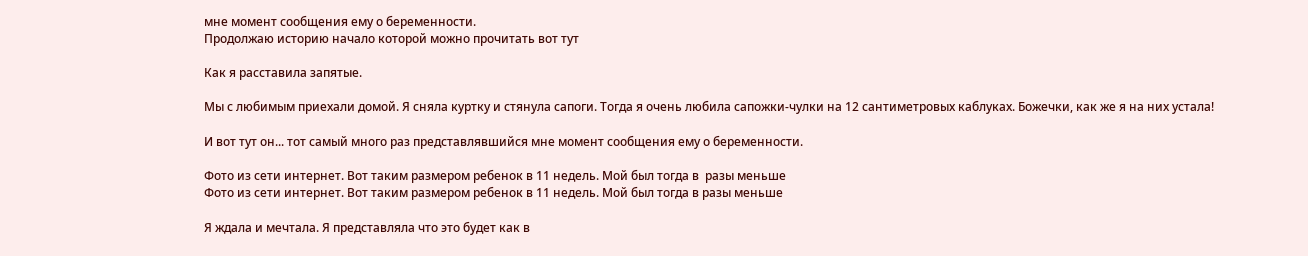мне момент сообщения ему о беременности.
Продолжаю историю начало которой можно прочитать вот тут

Как я расставила запятые.

Мы с любимым приехали домой. Я сняла куртку и стянула сапоги. Тогда я очень любила сапожки-чулки на 12 сантиметровых каблуках. Божечки, как же я на них устала!

И вот тут он... тот самый много раз представлявшийся мне момент сообщения ему о беременности.

Фото из сети интернет. Вот таким размером ребенок в 11 недель. Мой был тогда в  разы меньше
Фото из сети интернет. Вот таким размером ребенок в 11 недель. Мой был тогда в разы меньше

Я ждала и мечтала. Я представляла что это будет как в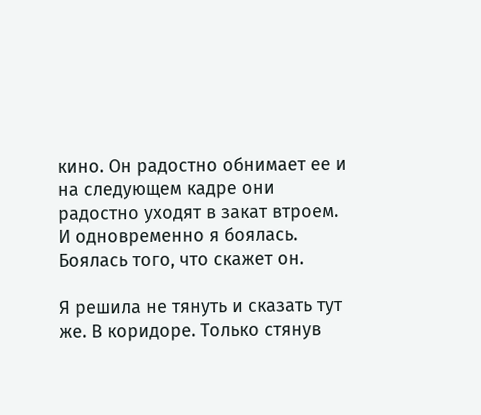кино. Он радостно обнимает ее и на следующем кадре они радостно уходят в закат втроем. И одновременно я боялась. Боялась того, что скажет он.

Я решила не тянуть и сказать тут же. В коридоре. Только стянув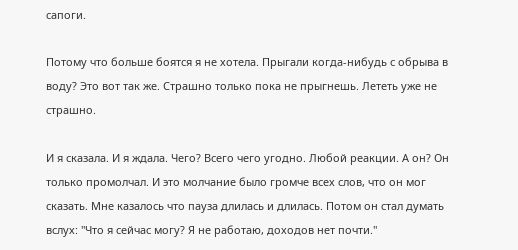сапоги.

Потому что больше боятся я не хотела. Прыгали когда-нибудь с обрыва в воду? Это вот так же. Страшно только пока не прыгнешь. Лететь уже не страшно.

И я сказала. И я ждала. Чего? Всего чего угодно. Любой реакции. А он? Он только промолчал. И это молчание было громче всех слов, что он мог сказать. Мне казалось что пауза длилась и длилась. Потом он стал думать вслух: "Что я сейчас могу? Я не работаю, доходов нет почти."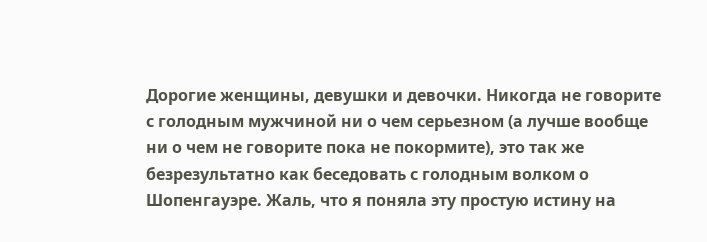Дорогие женщины, девушки и девочки. Никогда не говорите с голодным мужчиной ни о чем серьезном (а лучше вообще ни о чем не говорите пока не покормите), это так же безрезультатно как беседовать с голодным волком о Шопенгауэре. Жаль, что я поняла эту простую истину на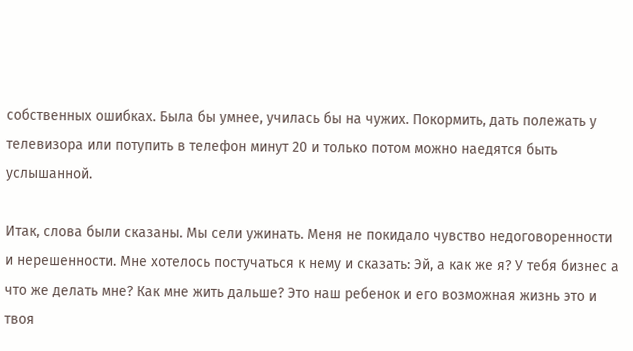собственных ошибках. Была бы умнее, училась бы на чужих. Покормить, дать полежать у телевизора или потупить в телефон минут 20 и только потом можно наедятся быть услышанной.

Итак, слова были сказаны. Мы сели ужинать. Меня не покидало чувство недоговоренности и нерешенности. Мне хотелось постучаться к нему и сказать: Эй, а как же я? У тебя бизнес а что же делать мне? Как мне жить дальше? Это наш ребенок и его возможная жизнь это и твоя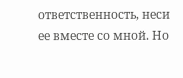ответственность, неси ее вместе со мной. Но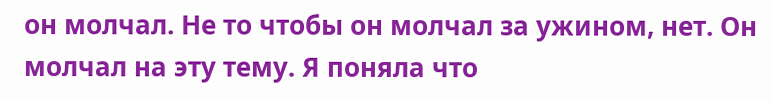он молчал. Не то чтобы он молчал за ужином, нет. Он молчал на эту тему. Я поняла что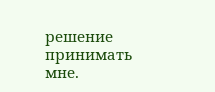решение принимать мне.